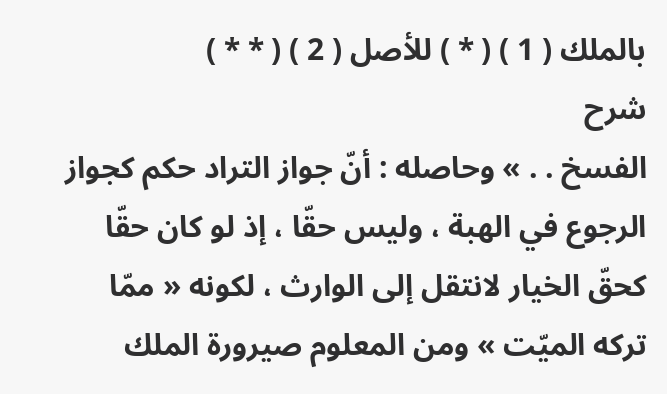بالملك ( 1 ) ( * ) للأصل ( 2 ) ( * * )
شرح
الفسخ . . » وحاصله : أنّ جواز التراد حكم كجواز الرجوع في الهبة ، وليس حقّا ، إذ لو كان حقّا كحقّ الخيار لانتقل إلى الوارث ، لكونه « ممّا تركه الميّت » ومن المعلوم صيرورة الملك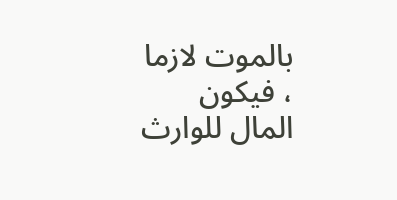بالموت لازما ، فيكون المال للوارث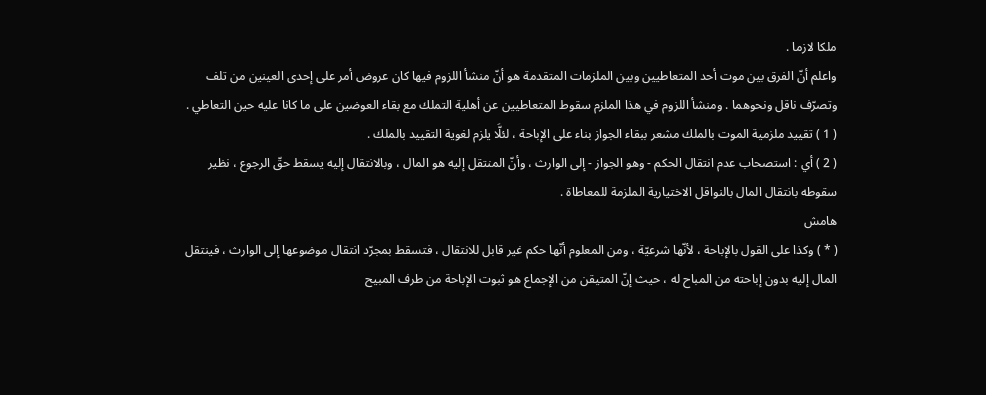ملكا لازما .
واعلم أنّ الفرق بين موت أحد المتعاطيين وبين الملزمات المتقدمة هو أنّ منشأ اللزوم فيها كان عروض أمر على إحدى العينين من تلف وتصرّف ناقل ونحوهما . ومنشأ اللزوم في هذا الملزم سقوط المتعاطيين عن أهلية التملك مع بقاء العوضين على ما كانا عليه حين التعاطي .
( 1 ) تقييد ملزمية الموت بالملك مشعر ببقاء الجواز بناء على الإباحة ، لئلَّا يلزم لغوية التقييد بالملك .
( 2 ) أي : استصحاب عدم انتقال الحكم - وهو الجواز - إلى الوارث ، وأنّ المنتقل إليه هو المال ، وبالانتقال إليه يسقط حقّ الرجوع ، نظير سقوطه بانتقال المال بالنواقل الاختيارية الملزمة للمعاطاة .
هامش
( * ) وكذا على القول بالإباحة ، لأنّها شرعيّة ، ومن المعلوم أنّها حكم غير قابل للانتقال ، فتسقط بمجرّد انتقال موضوعها إلى الوارث ، فينتقل المال إليه بدون إباحته من المباح له ، حيث إنّ المتيقن من الإجماع هو ثبوت الإباحة من طرف المبيح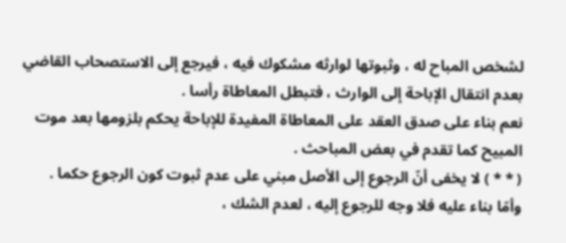لشخص المباح له ، وثبوتها لوارثه مشكوك فيه ، فيرجع إلى الاستصحاب القاضي بعدم انتقال الإباحة إلى الوارث ، فتبطل المعاطاة رأسا .
نعم بناء على صدق العقد على المعاطاة المفيدة للإباحة يحكم بلزومها بعد موت المبيح كما تقدم في بعض المباحث .
( * * ) لا يخفى أنّ الرجوع إلى الأصل مبني على عدم ثبوت كون الرجوع حكما .
وأمّا بناء عليه فلا وجه للرجوع إليه ، لعدم الشك ،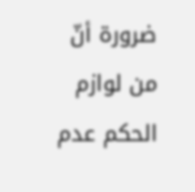ضرورة أنّ من لوازم الحكم عدم